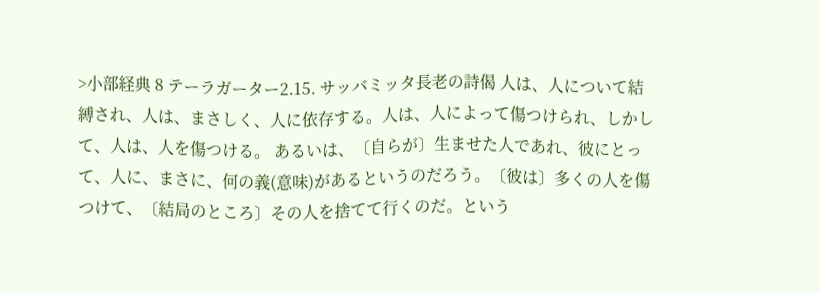>小部経典 8 テーラガーター2.15. サッバミッタ長老の詩偈 人は、人について結縛され、人は、まさしく、人に依存する。人は、人によって傷つけられ、しかして、人は、人を傷つける。 あるいは、〔自らが〕生ませた人であれ、彼にとって、人に、まさに、何の義(意味)があるというのだろう。〔彼は〕多くの人を傷つけて、〔結局のところ〕その人を捨てて行くのだ。という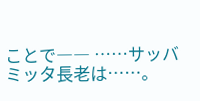ことで―― ……サッバミッタ長老は……。